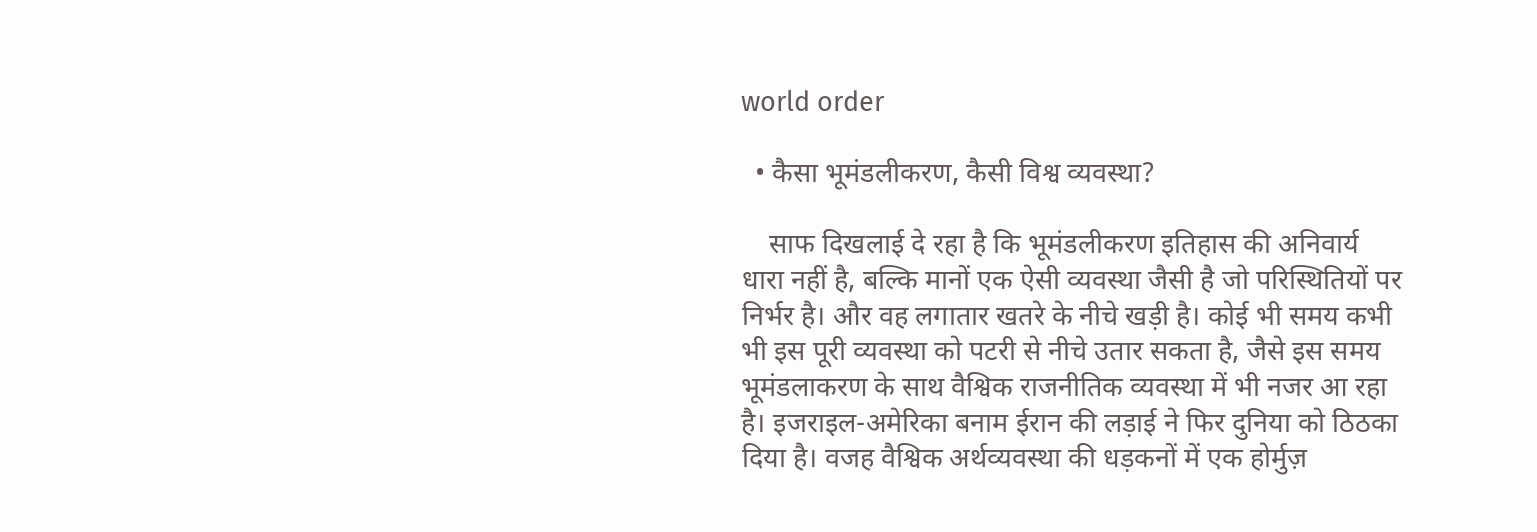world order

  • कैसा भूमंडलीकरण, कैसी विश्व व्यवस्था?

    साफ दिखलाई दे रहा है कि भूमंडलीकरण इतिहास की अनिवार्य धारा नहीं है, बल्कि मानों एक ऐसी व्यवस्था जैसी है जो परिस्थितियों पर निर्भर है। और वह लगातार खतरे के नीचे खड़ी है। कोई भी समय कभी भी इस पूरी व्यवस्था को पटरी से नीचे उतार सकता है, जैसे इस समय भूमंडलाकरण के साथ वैश्विक राजनीतिक व्यवस्था में भी नजर आ रहा है। इजराइल-अमेरिका बनाम ईरान की लड़ाई ने फिर दुनिया को ठिठका दिया है। वजह वैश्विक अर्थव्यवस्था की धड़कनों में एक होर्मुज़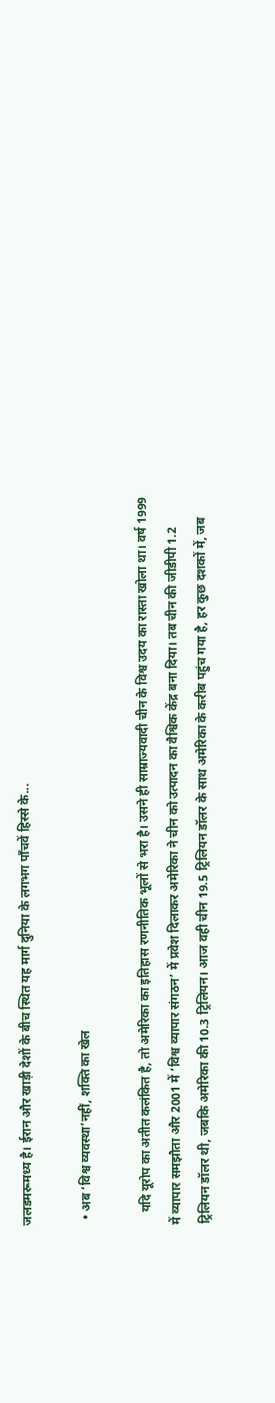जलडमरूमध्य है। ईरान और खाड़ी देशों के बीच स्थित यह मार्ग दुनिया के लगभग पाँचवें हिस्से के...

  • अब ‘विश्व व्यवस्था’नहीं, शक्ति का खेल

    यदि यूरोप का अतीत कलंकित है, तो अमेरिका का इतिहास रणनीतिक भूलों से भरा है। उसने ही साम्राज्यवादी चीन के विश्व उदय का रास्ता खोला था। वर्ष 1999 में व्यापार समझौता और 2001 में ‘विश्व व्यापार संगठन’ में प्रवेश दिलाकर अमेरिका ने चीन को उत्पादन का वैश्विक केंद्र बना दिया। तब चीन की जीडीपी 1.2 ट्रिलियन डॉलर थी, जबकि अमेरिका की 10.3 ट्रिलियन। आज वही चीन 19.5 ट्रिलियन डॉलर के साथ अमेरिका के करीब पहुंच गया है, हर कुछ दशकों में, जब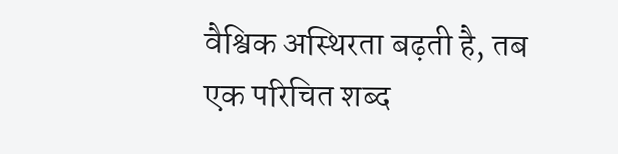वैश्विक अस्थिरता बढ़ती है, तब एक परिचित शब्द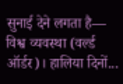सुनाई देने लगता है— विश्व व्यवस्था (वर्ल्ड ऑर्डर)। हालिया दिनों...